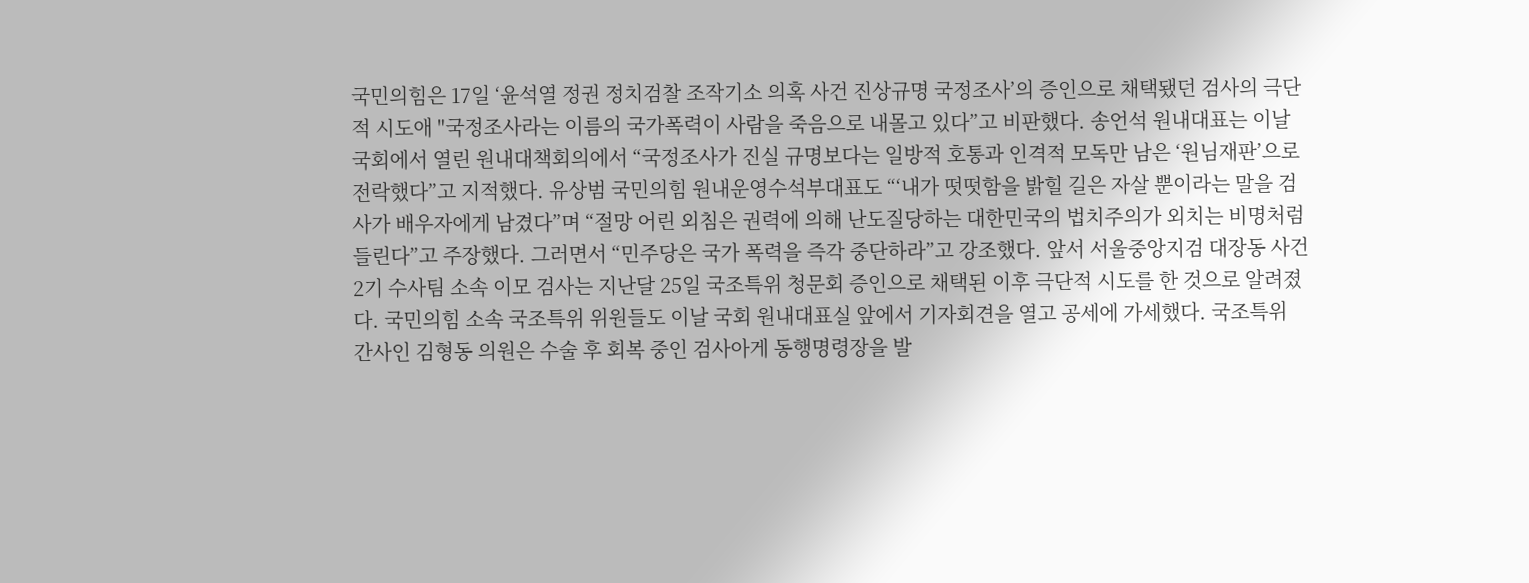국민의힘은 17일 ‘윤석열 정권 정치검찰 조작기소 의혹 사건 진상규명 국정조사’의 증인으로 채택됐던 검사의 극단적 시도애 "국정조사라는 이름의 국가폭력이 사람을 죽음으로 내몰고 있다”고 비판했다. 송언석 원내대표는 이날 국회에서 열린 원내대책회의에서 “국정조사가 진실 규명보다는 일방적 호통과 인격적 모독만 남은 ‘원님재판’으로 전락했다”고 지적했다. 유상범 국민의힘 원내운영수석부대표도 “‘내가 떳떳함을 밝힐 길은 자살 뿐이라는 말을 검사가 배우자에게 남겼다”며 “절망 어린 외침은 권력에 의해 난도질당하는 대한민국의 법치주의가 외치는 비명처럼 들린다”고 주장했다. 그러면서 “민주당은 국가 폭력을 즉각 중단하라”고 강조했다. 앞서 서울중앙지검 대장동 사건 2기 수사팀 소속 이모 검사는 지난달 25일 국조특위 청문회 증인으로 채택된 이후 극단적 시도를 한 것으로 알려졌다. 국민의힘 소속 국조특위 위원들도 이날 국회 원내대표실 앞에서 기자회견을 열고 공세에 가세했다. 국조특위 간사인 김형동 의원은 수술 후 회복 중인 검사아게 동행명령장을 발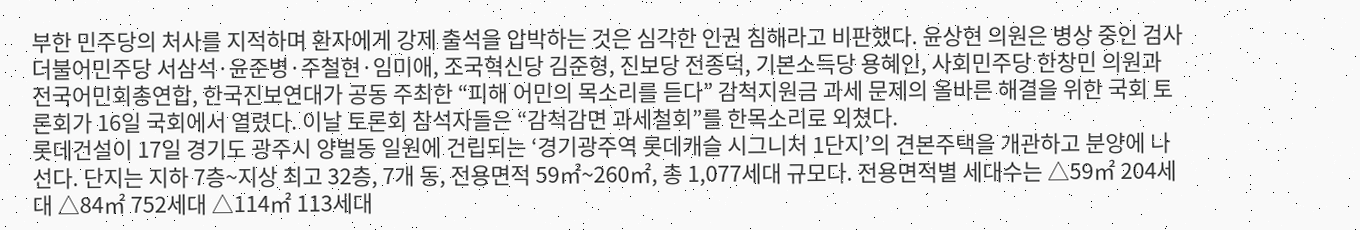부한 민주당의 처사를 지적하며 환자에게 강제 출석을 압박하는 것은 심각한 인권 침해라고 비판했다. 윤상현 의원은 병상 중인 검사
더불어민주당 서삼석·윤준병·주철현·임미애, 조국혁신당 김준형, 진보당 전종덕, 기본소득당 용혜인, 사회민주당 한창민 의원과 전국어민회총연합, 한국진보연대가 공동 주최한 “피해 어민의 목소리를 듣다” 감척지원금 과세 문제의 올바른 해결을 위한 국회 토론회가 16일 국회에서 열렸다. 이날 토론회 참석자들은 “감척감면 과세철회”를 한목소리로 외쳤다.
롯데건설이 17일 경기도 광주시 양벌동 일원에 건립되는 ‘경기광주역 롯데캐슬 시그니처 1단지’의 견본주택을 개관하고 분양에 나선다. 단지는 지하 7층~지상 최고 32층, 7개 동, 전용면적 59㎡~260㎡, 총 1,077세대 규모다. 전용면적별 세대수는 △59㎡ 204세대 △84㎡ 752세대 △114㎡ 113세대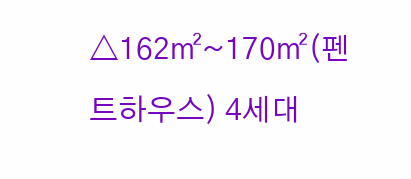△162㎡~170㎡(펜트하우스) 4세대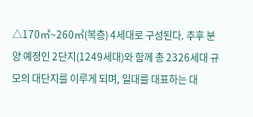△170㎡~260㎡(복층) 4세대로 구성된다. 추후 분양 예정인 2단지(1249세대)와 함께 총 2326세대 규모의 대단지를 이루게 되며, 일대를 대표하는 대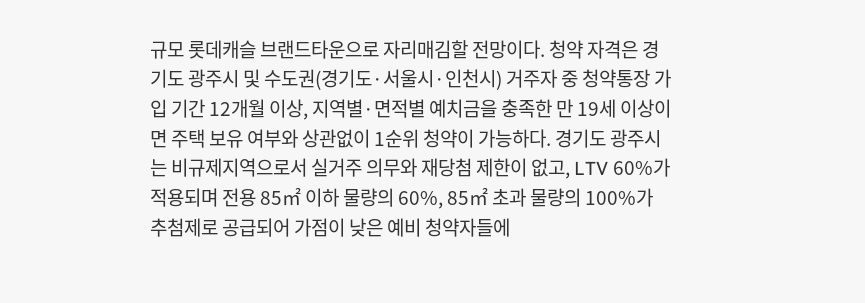규모 롯데캐슬 브랜드타운으로 자리매김할 전망이다. 청약 자격은 경기도 광주시 및 수도권(경기도·서울시·인천시) 거주자 중 청약통장 가입 기간 12개월 이상, 지역별·면적별 예치금을 충족한 만 19세 이상이면 주택 보유 여부와 상관없이 1순위 청약이 가능하다. 경기도 광주시는 비규제지역으로서 실거주 의무와 재당첨 제한이 없고, LTV 60%가 적용되며 전용 85㎡ 이하 물량의 60%, 85㎡ 초과 물량의 100%가 추첨제로 공급되어 가점이 낮은 예비 청약자들에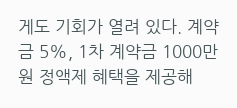게도 기회가 열려 있다. 계약금 5%, 1차 계약금 1000만원 정액제 혜택을 제공해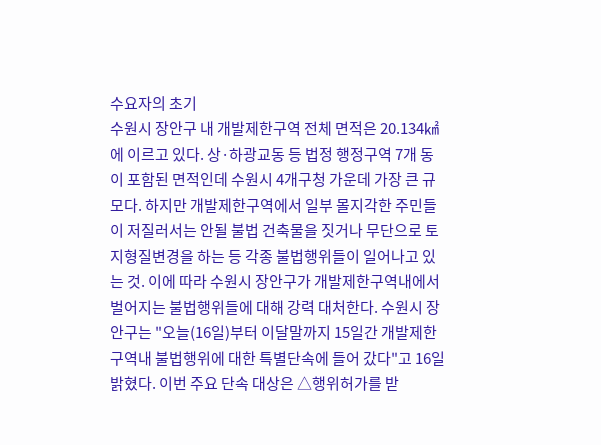수요자의 초기
수원시 장안구 내 개발제한구역 전체 면적은 20.134㎢에 이르고 있다. 상·하광교동 등 법정 행정구역 7개 동이 포함된 면적인데 수원시 4개구청 가운데 가장 큰 규모다. 하지만 개발제한구역에서 일부 몰지각한 주민들이 저질러서는 안될 불법 건축물을 짓거나 무단으로 토지형질변경을 하는 등 각종 불법행위들이 일어나고 있는 것. 이에 따라 수원시 장안구가 개발제한구역내에서 벌어지는 불법행위들에 대해 강력 대처한다. 수원시 장안구는 "오늘(16일)부터 이달말까지 15일간 개발제한구역내 불법행위에 대한 특별단속에 들어 갔다"고 16일 밝혔다. 이번 주요 단속 대상은 △행위허가를 받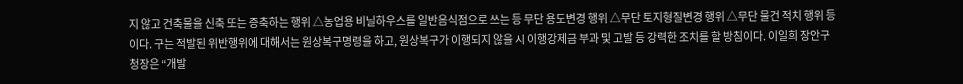지 않고 건축물을 신축 또는 증축하는 행위 △농업용 비닐하우스를 일반음식점으로 쓰는 등 무단 용도변경 행위 △무단 토지형질변경 행위 △무단 물건 적치 행위 등이다. 구는 적발된 위반행위에 대해서는 원상복구명령을 하고, 원상복구가 이행되지 않을 시 이행강제금 부과 및 고발 등 강력한 조치를 할 방침이다. 이일희 장안구청장은 “개발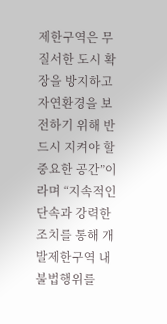제한구역은 무질서한 도시 확장을 방지하고 자연환경을 보전하기 위해 반드시 지켜야 할 중요한 공간”이라며 “지속적인 단속과 강력한 조치를 통해 개발제한구역 내 불법행위를